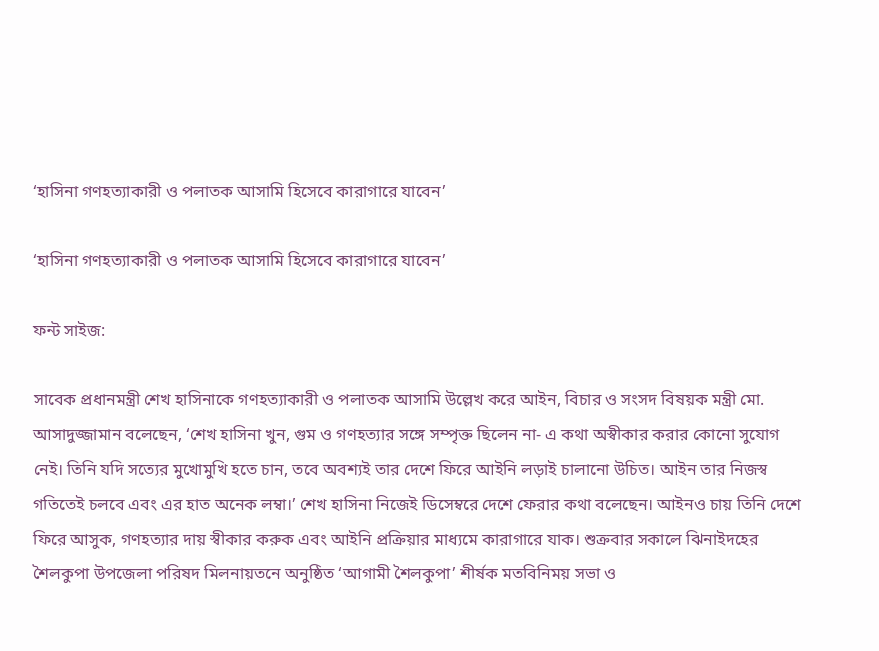‘হাসিনা গণহত্যাকারী ও পলাতক আসামি হিসেবে কারাগারে যাবেন’

‘হাসিনা গণহত্যাকারী ও পলাতক আসামি হিসেবে কারাগারে যাবেন’

ফন্ট সাইজ:

সাবেক প্রধানমন্ত্রী শেখ হাসিনাকে গণহত্যাকারী ও পলাতক আসামি উল্লেখ করে আইন, বিচার ও সংসদ বিষয়ক মন্ত্রী মো. আসাদুজ্জামান বলেছেন, ‘শেখ হাসিনা খুন, গুম ও গণহত্যার সঙ্গে সম্পৃক্ত ছিলেন না- এ কথা অস্বীকার করার কোনো সুযোগ নেই। তিনি যদি সত্যের মুখোমুখি হতে চান, তবে অবশ্যই তার দেশে ফিরে আইনি লড়াই চালানো উচিত। আইন তার নিজস্ব গতিতেই চলবে এবং এর হাত অনেক লম্বা।’ শেখ হাসিনা নিজেই ডিসেম্বরে দেশে ফেরার কথা বলেছেন। আইনও চায় তিনি দেশে ফিরে আসুক, গণহত্যার দায় স্বীকার করুক এবং আইনি প্রক্রিয়ার মাধ্যমে কারাগারে যাক। শুক্রবার সকালে ঝিনাইদহের শৈলকুপা উপজেলা পরিষদ মিলনায়তনে অনুষ্ঠিত ‘আগামী শৈলকুপা’ শীর্ষক মতবিনিময় সভা ও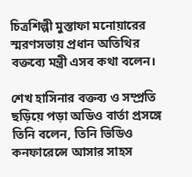চিত্রশিল্পী মুস্তাফা মনোয়ারের স্মরণসভায় প্রধান অতিথির বক্তব্যে মন্ত্রী এসব কথা বলেন।

শেখ হাসিনার বক্তব্য ও সম্প্রতি ছড়িয়ে পড়া অডিও বার্তা প্রসঙ্গে তিনি বলেন, তিনি ভিডিও কনফারেন্সে আসার সাহস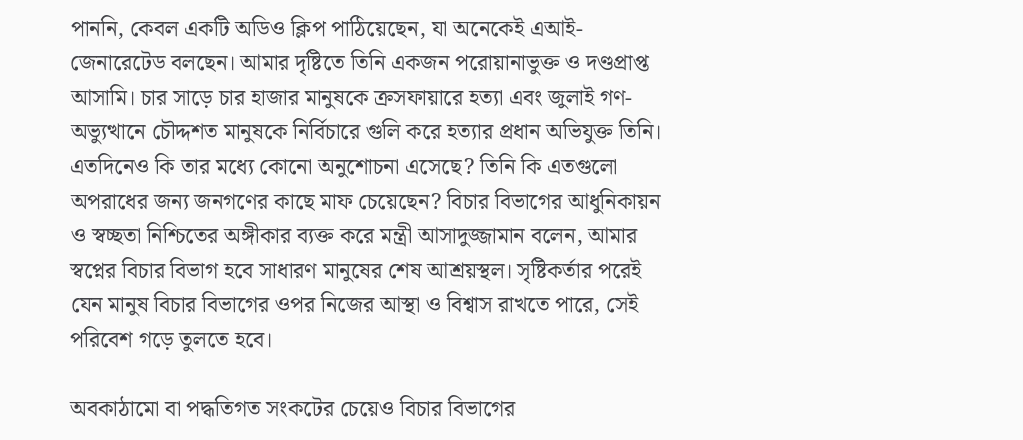পাননি, কেবল একটি অডিও ক্লিপ পাঠিয়েছেন, যা অনেকেই এআই-জেনারেটেড বলছেন। আমার দৃষ্টিতে তিনি একজন পরোয়ানাভুক্ত ও দণ্ডপ্রাপ্ত আসামি। চার সাড়ে চার হাজার মানুষকে ক্রসফায়ারে হত্যা এবং জুলাই গণ-অভ্যুত্থানে চৌদ্দশত মানুষকে নির্বিচারে গুলি করে হত্যার প্রধান অভিযুক্ত তিনি। এতদিনেও কি তার মধ্যে কোনো অনুশোচনা এসেছে? তিনি কি এতগুলো অপরাধের জন্য জনগণের কাছে মাফ চেয়েছেন? বিচার বিভাগের আধুনিকায়ন ও স্বচ্ছতা নিশ্চিতের অঙ্গীকার ব্যক্ত করে মন্ত্রী আসাদুজ্জামান বলেন, আমার স্বপ্নের বিচার বিভাগ হবে সাধারণ মানুষের শেষ আশ্রয়স্থল। সৃষ্টিকর্তার পরেই যেন মানুষ বিচার বিভাগের ওপর নিজের আস্থা ও বিশ্বাস রাখতে পারে, সেই পরিবেশ গড়ে তুলতে হবে।

অবকাঠামো বা পদ্ধতিগত সংকটের চেয়েও বিচার বিভাগের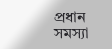প্রধান সমস্যা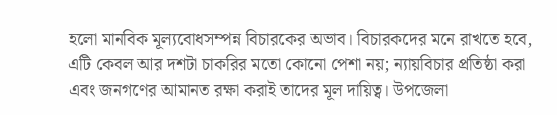হলো মানবিক মূল্যবোধসম্পন্ন বিচারকের অভাব। বিচারকদের মনে রাখতে হবে, এটি কেবল আর দশটা চাকরির মতো কোনো পেশা নয়; ন্যায়বিচার প্রতিষ্ঠা করা এবং জনগণের আমানত রক্ষা করাই তাদের মূল দায়িত্ব। উপজেলা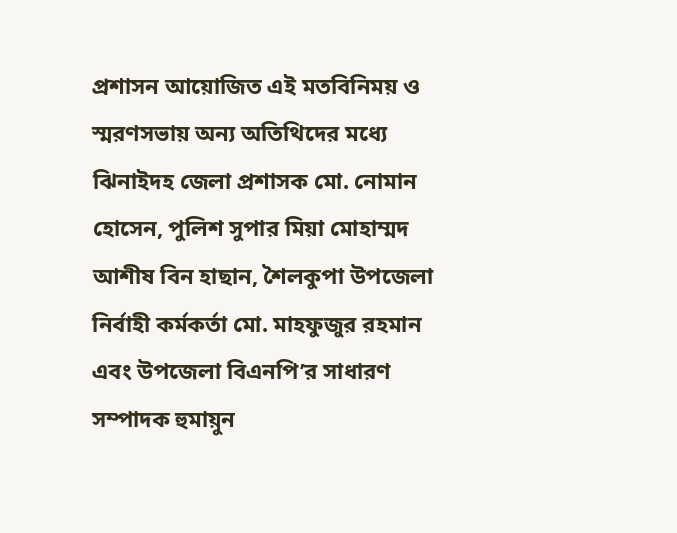প্রশাসন আয়োজিত এই মতবিনিময় ও স্মরণসভায় অন্য অতিথিদের মধ্যে ঝিনাইদহ জেলা প্রশাসক মো. নোমান হোসেন, পুলিশ সুপার মিয়া মোহাম্মদ আশীষ বিন হাছান, শৈলকুপা উপজেলা নির্বাহী কর্মকর্তা মো. মাহফুজুর রহমান এবং উপজেলা বিএনপি’র সাধারণ সম্পাদক হুমায়ুন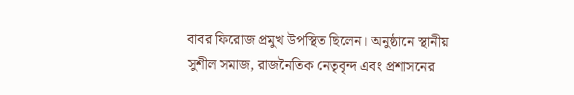বাবর ফিরোজ প্রমুখ উপস্থিত ছিলেন। অনুষ্ঠানে স্থানীয় সুশীল সমাজ, রাজনৈতিক নেতৃবৃন্দ এবং প্রশাসনের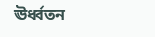ঊর্ধ্বতন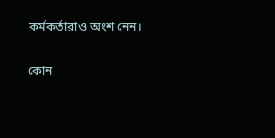কর্মকর্তারাও অংশ নেন।

কোন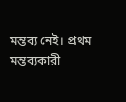মন্তব্য নেই। প্রথম মন্তব্যকারী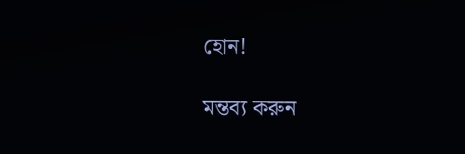হোন!

মন্তব্য করুন